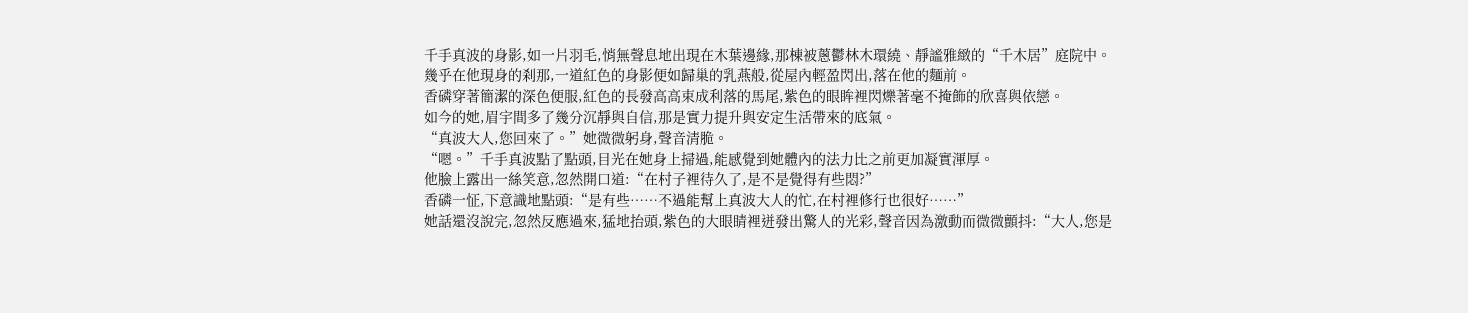千手真波的身影,如一片羽毛,悄無聲息地出現在木葉邊緣,那棟被蔥鬱林木環繞、靜謐雅緻的“千木居”庭院中。
幾乎在他現身的刹那,一道紅色的身影便如歸巢的乳燕般,從屋內輕盈閃出,落在他的麵前。
香磷穿著簡潔的深色便服,紅色的長發高高束成利落的馬尾,紫色的眼眸裡閃爍著毫不掩飾的欣喜與依戀。
如今的她,眉宇間多了幾分沉靜與自信,那是實力提升與安定生活帶來的底氣。
“真波大人,您回來了。”她微微躬身,聲音清脆。
“嗯。”千手真波點了點頭,目光在她身上掃過,能感覺到她體內的法力比之前更加凝實渾厚。
他臉上露出一絲笑意,忽然開口道:“在村子裡待久了,是不是覺得有些悶?”
香磷一怔,下意識地點頭:“是有些……不過能幫上真波大人的忙,在村裡修行也很好……”
她話還沒說完,忽然反應過來,猛地抬頭,紫色的大眼睛裡迸發出驚人的光彩,聲音因為激動而微微顫抖:“大人,您是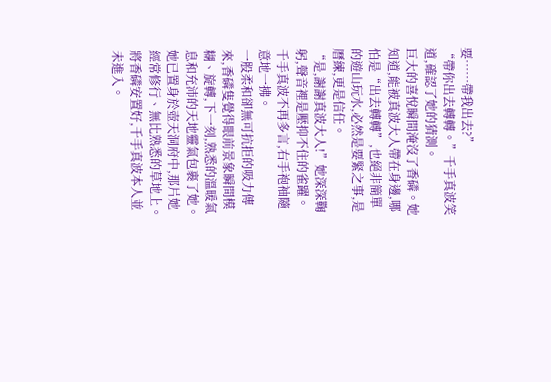要……帶我出去?”
“帶你出去轉轉。”千手真波笑道,確認了她的猜測。
巨大的喜悅瞬間淹沒了香磷。她知道,能被真波大人帶在身邊,哪怕是“出去轉轉”,也絕非簡單的遊山玩水,必然是要緊之事,是曆練,更是信任。
“是,謝謝真波大人!”她深深鞠躬,聲音裡是壓抑不住的雀躍。
千手真波不再多言,右手袍袖隨意地一拂。
一股柔和卻無可抗拒的吸力傳來,香磷隻覺得眼前景象瞬間模糊、旋轉,下一刻,熟悉的溫暖氣息和充沛的天地靈氣包裹了她。
她已置身於壺天洞府中,那片她經常修行、無比熟悉的草地上。
將香磷安置好,千手真波本人並未進入。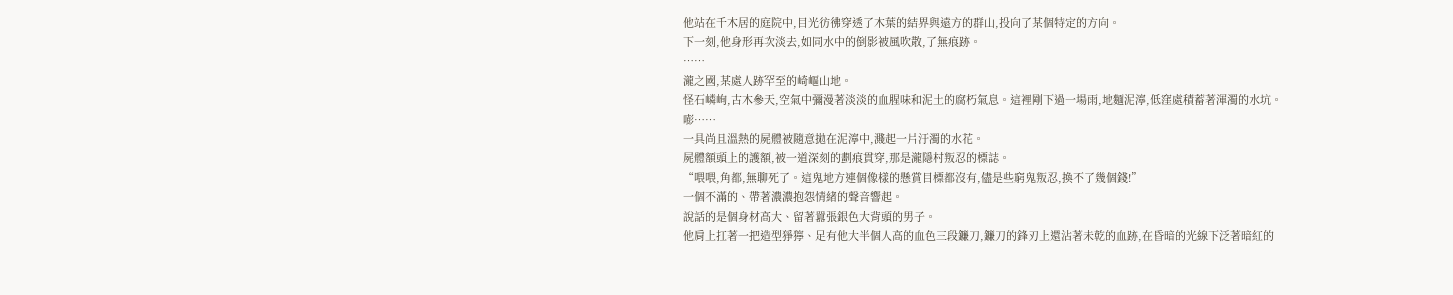他站在千木居的庭院中,目光彷彿穿透了木葉的結界與遠方的群山,投向了某個特定的方向。
下一刻,他身形再次淡去,如同水中的倒影被風吹散,了無痕跡。
……
瀧之國,某處人跡罕至的崎嶇山地。
怪石嶙峋,古木參天,空氣中彌漫著淡淡的血腥味和泥土的腐朽氣息。這裡剛下過一場雨,地麵泥濘,低窪處積蓄著渾濁的水坑。
嘭……
一具尚且溫熱的屍體被隨意拋在泥濘中,濺起一片汙濁的水花。
屍體額頭上的護額,被一道深刻的劃痕貫穿,那是瀧隱村叛忍的標誌。
“喂喂,角都,無聊死了。這鬼地方連個像樣的懸賞目標都沒有,儘是些窮鬼叛忍,換不了幾個錢!”
一個不滿的、帶著濃濃抱怨情緒的聲音響起。
說話的是個身材高大、留著囂張銀色大背頭的男子。
他肩上扛著一把造型猙獰、足有他大半個人高的血色三段鐮刀,鐮刀的鋒刃上還沾著未乾的血跡,在昏暗的光線下泛著暗紅的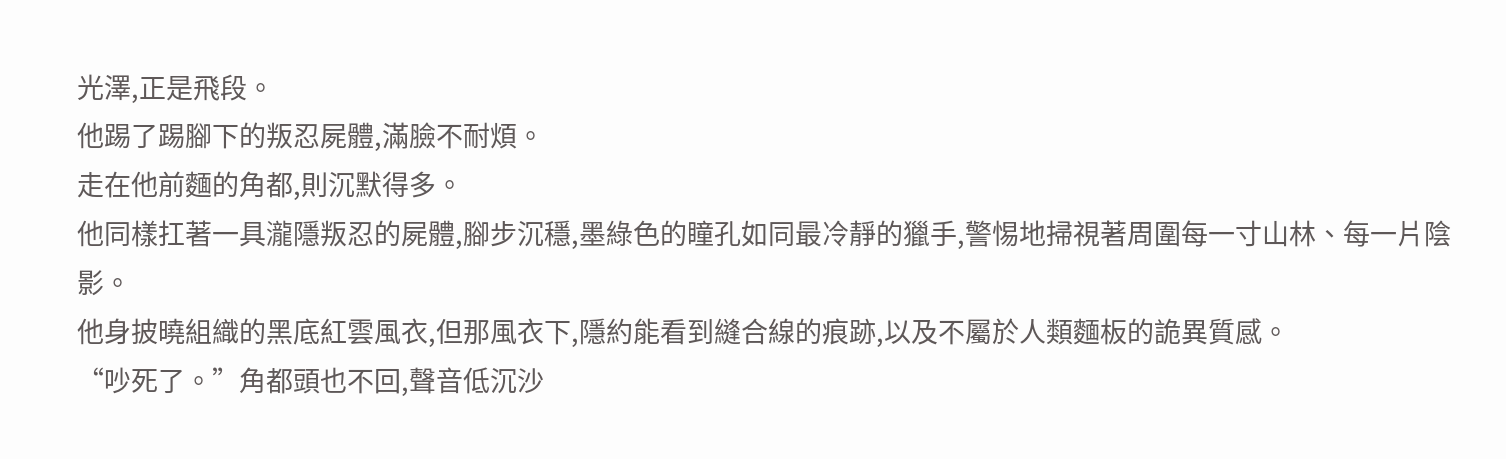光澤,正是飛段。
他踢了踢腳下的叛忍屍體,滿臉不耐煩。
走在他前麵的角都,則沉默得多。
他同樣扛著一具瀧隱叛忍的屍體,腳步沉穩,墨綠色的瞳孔如同最冷靜的獵手,警惕地掃視著周圍每一寸山林、每一片陰影。
他身披曉組織的黑底紅雲風衣,但那風衣下,隱約能看到縫合線的痕跡,以及不屬於人類麵板的詭異質感。
“吵死了。”角都頭也不回,聲音低沉沙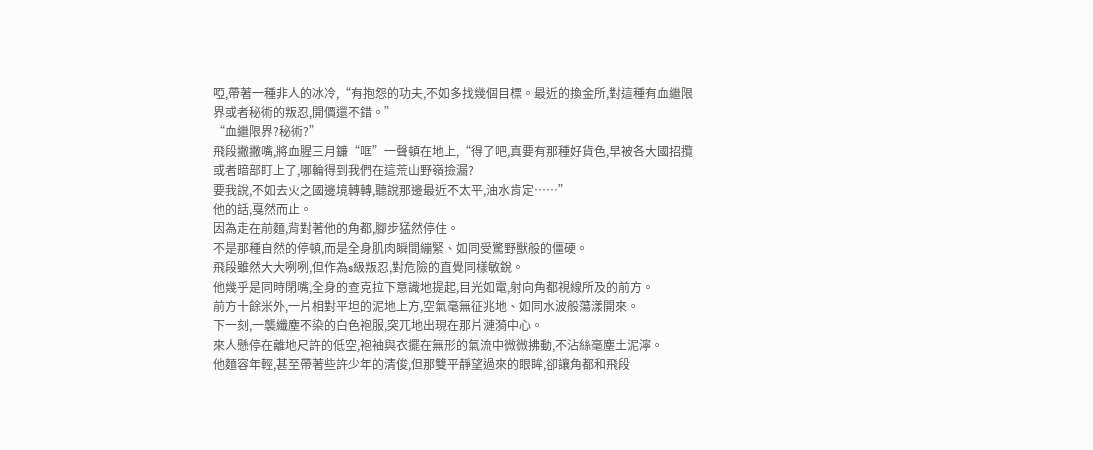啞,帶著一種非人的冰冷,“有抱怨的功夫,不如多找幾個目標。最近的換金所,對這種有血繼限界或者秘術的叛忍,開價還不錯。”
“血繼限界?秘術?”
飛段撇撇嘴,將血腥三月鐮“哐”一聲頓在地上,“得了吧,真要有那種好貨色,早被各大國招攬或者暗部盯上了,哪輪得到我們在這荒山野嶺撿漏?
要我說,不如去火之國邊境轉轉,聽說那邊最近不太平,油水肯定……”
他的話,戛然而止。
因為走在前麵,背對著他的角都,腳步猛然停住。
不是那種自然的停頓,而是全身肌肉瞬間繃緊、如同受驚野獸般的僵硬。
飛段雖然大大咧咧,但作為s級叛忍,對危險的直覺同樣敏銳。
他幾乎是同時閉嘴,全身的查克拉下意識地提起,目光如電,射向角都視線所及的前方。
前方十餘米外,一片相對平坦的泥地上方,空氣毫無征兆地、如同水波般蕩漾開來。
下一刻,一襲纖塵不染的白色袍服,突兀地出現在那片漣漪中心。
來人懸停在離地尺許的低空,袍袖與衣擺在無形的氣流中微微拂動,不沾絲毫塵土泥濘。
他麵容年輕,甚至帶著些許少年的清俊,但那雙平靜望過來的眼眸,卻讓角都和飛段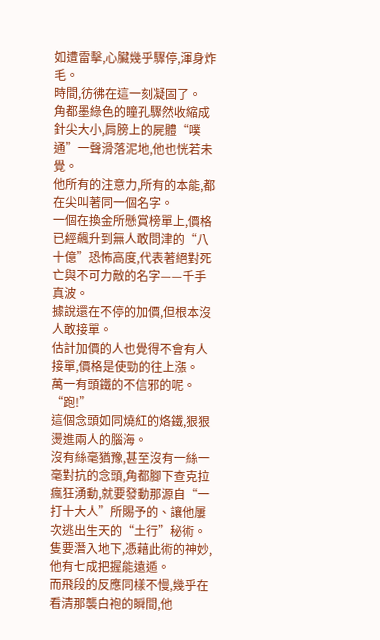如遭雷擊,心臟幾乎驟停,渾身炸毛。
時間,彷彿在這一刻凝固了。
角都墨綠色的瞳孔驟然收縮成針尖大小,肩膀上的屍體“噗通”一聲滑落泥地,他也恍若未覺。
他所有的注意力,所有的本能,都在尖叫著同一個名字。
一個在換金所懸賞榜單上,價格已經飆升到無人敢問津的“八十億”恐怖高度,代表著絕對死亡與不可力敵的名字——千手真波。
據說還在不停的加價,但根本沒人敢接單。
估計加價的人也覺得不會有人接單,價格是使勁的往上漲。
萬一有頭鐵的不信邪的呢。
“跑!”
這個念頭如同燒紅的烙鐵,狠狠燙進兩人的腦海。
沒有絲毫猶豫,甚至沒有一絲一毫對抗的念頭,角都腳下查克拉瘋狂湧動,就要發動那源自“一打十大人”所賜予的、讓他屢次逃出生天的“土行”秘術。
隻要潛入地下,憑藉此術的神妙,他有七成把握能遠遁。
而飛段的反應同樣不慢,幾乎在看清那襲白袍的瞬間,他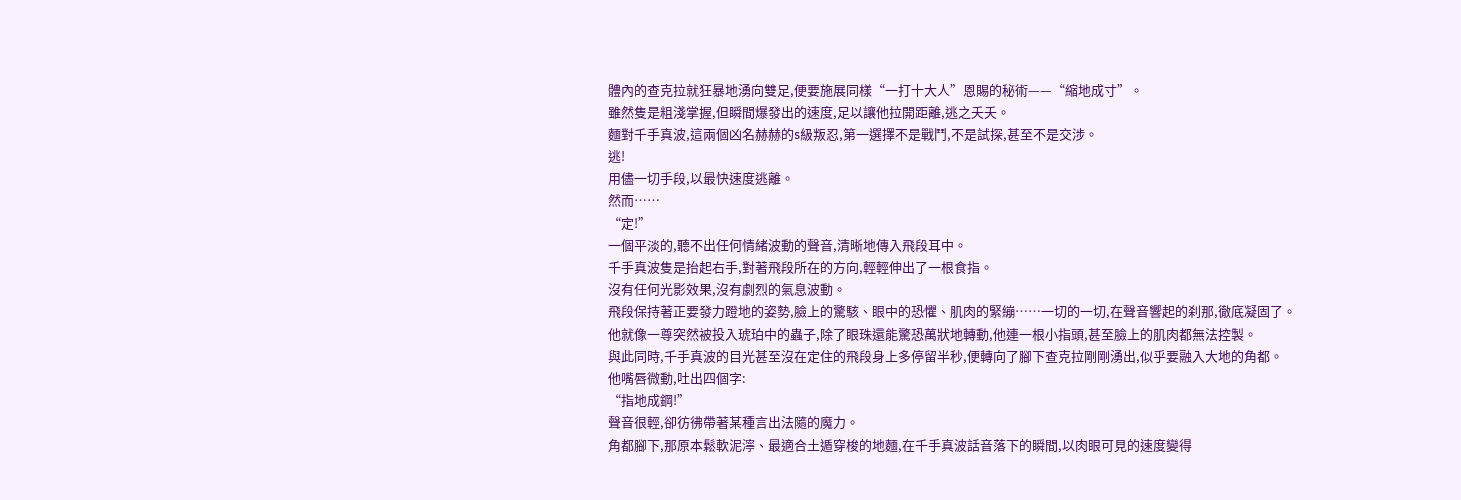體內的查克拉就狂暴地湧向雙足,便要施展同樣“一打十大人”恩賜的秘術——“縮地成寸”。
雖然隻是粗淺掌握,但瞬間爆發出的速度,足以讓他拉開距離,逃之夭夭。
麵對千手真波,這兩個凶名赫赫的s級叛忍,第一選擇不是戰鬥,不是試探,甚至不是交涉。
逃!
用儘一切手段,以最快速度逃離。
然而……
“定!”
一個平淡的,聽不出任何情緒波動的聲音,清晰地傳入飛段耳中。
千手真波隻是抬起右手,對著飛段所在的方向,輕輕伸出了一根食指。
沒有任何光影效果,沒有劇烈的氣息波動。
飛段保持著正要發力蹬地的姿勢,臉上的驚駭、眼中的恐懼、肌肉的緊繃……一切的一切,在聲音響起的刹那,徹底凝固了。
他就像一尊突然被投入琥珀中的蟲子,除了眼珠還能驚恐萬狀地轉動,他連一根小指頭,甚至臉上的肌肉都無法控製。
與此同時,千手真波的目光甚至沒在定住的飛段身上多停留半秒,便轉向了腳下查克拉剛剛湧出,似乎要融入大地的角都。
他嘴唇微動,吐出四個字:
“指地成鋼!”
聲音很輕,卻彷彿帶著某種言出法隨的魔力。
角都腳下,那原本鬆軟泥濘、最適合土遁穿梭的地麵,在千手真波話音落下的瞬間,以肉眼可見的速度變得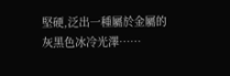堅硬,泛出一種屬於金屬的灰黑色冰冷光澤……